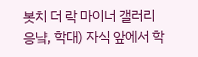봇치 더 락 마이너 갤러리
응냨, 학대) 자식 앞에서 학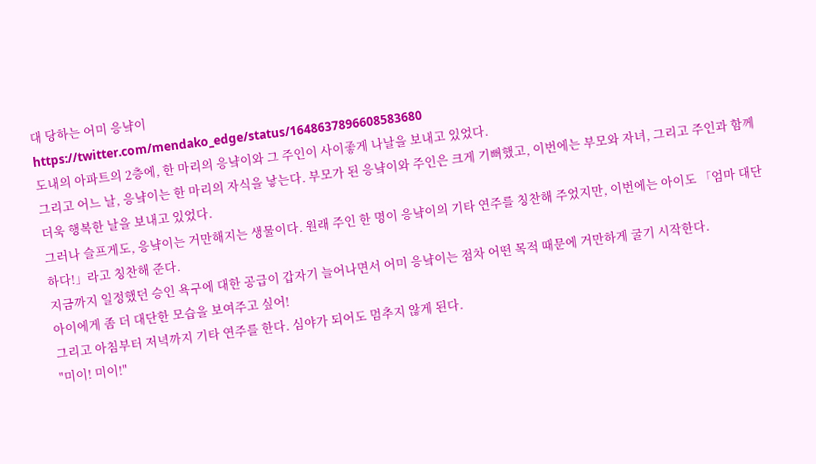대 당하는 어미 응냨이
https://twitter.com/mendako_edge/status/1648637896608583680
도내의 아파트의 2층에, 한 마리의 응냨이와 그 주인이 사이좋게 나날을 보내고 있었다.
그리고 어느 날, 응냨이는 한 마리의 자식을 낳는다. 부모가 된 응냨이와 주인은 크게 기뻐했고, 이번에는 부모와 자녀, 그리고 주인과 함께 더욱 행복한 날을 보내고 있었다.
그러나 슬프게도, 응냨이는 거만해지는 생물이다. 원래 주인 한 명이 응냨이의 기타 연주를 칭찬해 주었지만, 이번에는 아이도 「엄마 대단하다!」라고 칭찬해 준다.
지금까지 일정했던 승인 욕구에 대한 공급이 갑자기 늘어나면서 어미 응냨이는 점차 어떤 목적 때문에 거만하게 굴기 시작한다.
아이에게 좀 더 대단한 모습을 보여주고 싶어!
그리고 아침부터 저녁까지 기타 연주를 한다. 심야가 되어도 멈추지 않게 된다.
"미이! 미이!"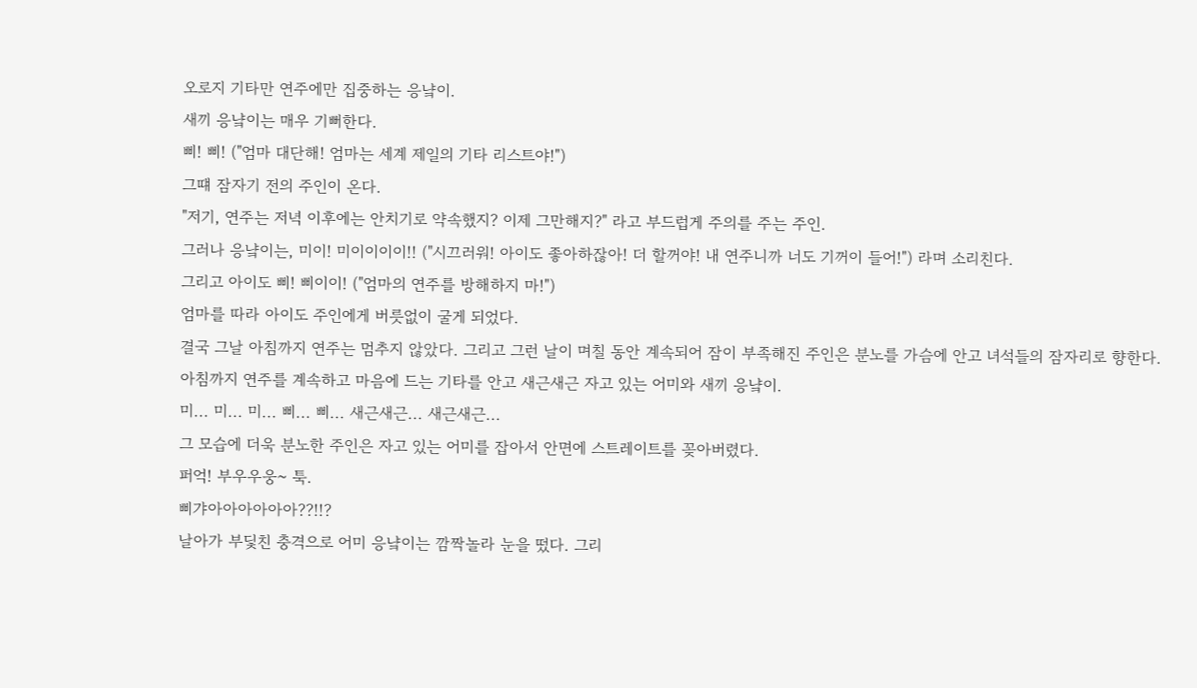오로지 기타만 연주에만 집중하는 응냨이.
새끼 응냨이는 매우 기뻐한다.
삐! 삐! ("엄마 대단해! 엄마는 세계 제일의 기타 리스트야!")
그떄 잠자기 전의 주인이 온다.
"저기, 연주는 저녁 이후에는 안치기로 약속했지? 이제 그만해지?" 라고 부드럽게 주의를 주는 주인.
그러나 응냨이는, 미이! 미이이이이!! ("시끄러워! 아이도 좋아하잖아! 더 할꺼야! 내 연주니까 너도 기꺼이 들어!") 라며 소리친다.
그리고 아이도 삐! 삐이이! ("엄마의 연주를 방해하지 마!")
엄마를 따라 아이도 주인에게 버릇없이 굴게 되었다.
결국 그날 아침까지 연주는 멈추지 않았다. 그리고 그런 날이 며칠 동안 계속되어 잠이 부족해진 주인은 분노를 가슴에 안고 녀석들의 잠자리로 향한다.
아침까지 연주를 계속하고 마음에 드는 기타를 안고 새근새근 자고 있는 어미와 새끼 응냨이.
미... 미... 미... 삐... 삐... 새근새근... 새근새근...
그 모습에 더욱 분노한 주인은 자고 있는 어미를 잡아서 안면에 스트레이트를 꽂아버렸다.
퍼억! 부우우웅~ 툭.
삐갸아아아아아아??!!?
날아가 부딫친 충격으로 어미 응냨이는 깜짝놀라 눈을 떴다. 그리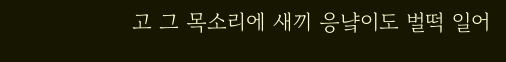고 그 목소리에 새끼 응냨이도 벌떡 일어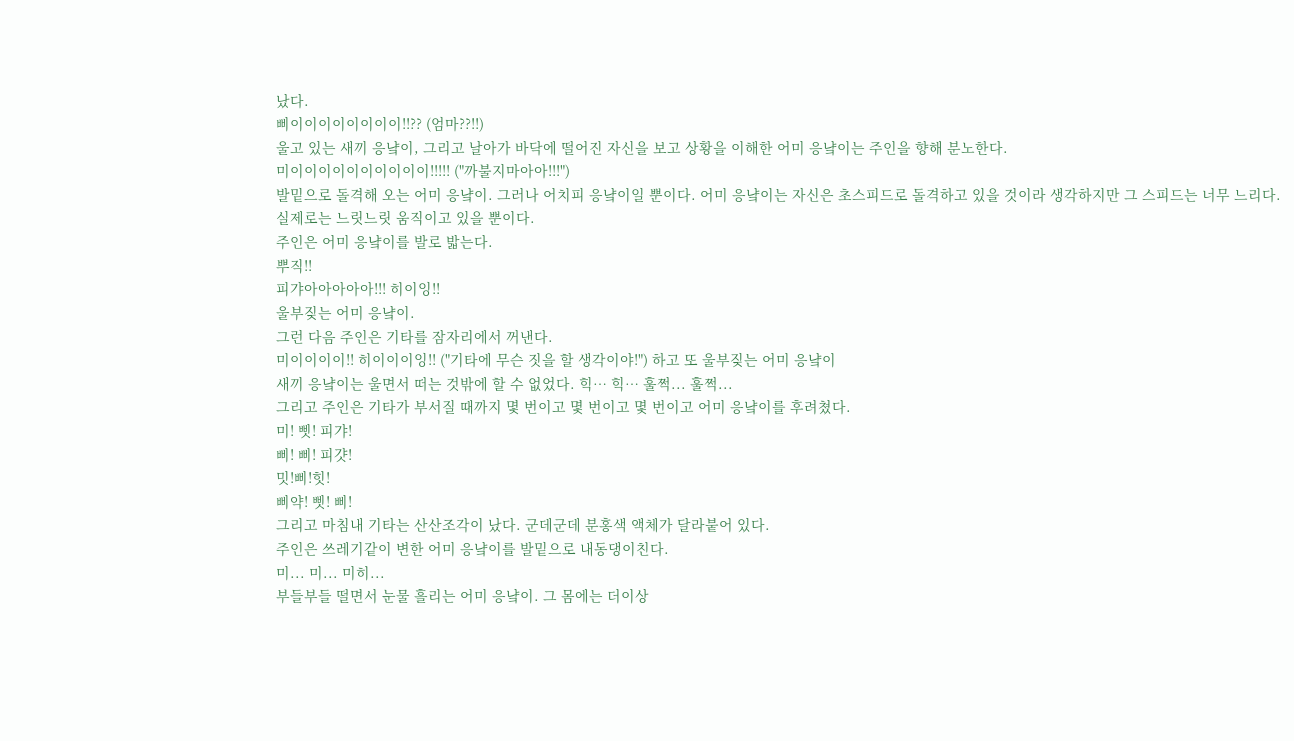났다.
삐이이이이이이이이!!?? (엄마??!!)
울고 있는 새끼 응냨이, 그리고 날아가 바닥에 떨어진 자신을 보고 상황을 이해한 어미 응냨이는 주인을 향해 분노한다.
미이이이이이이이이이이!!!!! ("까불지마아아!!!")
발밑으로 돌격해 오는 어미 응냨이. 그러나 어치피 응냨이일 뿐이다. 어미 응냨이는 자신은 초스피드로 돌격하고 있을 것이라 생각하지만 그 스피드는 너무 느리다.
실제로는 느릿느릿 움직이고 있을 뿐이다.
주인은 어미 응냨이를 발로 밟는다.
뿌직!!
피갸아아아아아!!! 히이잉!!
울부짖는 어미 응냨이.
그런 다음 주인은 기타를 잠자리에서 꺼낸다.
미이이이이!! 히이이이잉!! ("기타에 무슨 짓을 할 생각이야!") 하고 또 울부짖는 어미 응냨이
새끼 응냨이는 울면서 떠는 것밖에 할 수 없었다. 힉… 힉… 훌쩍... 훌쩍...
그리고 주인은 기타가 부서질 때까지 몇 번이고 몇 번이고 몇 번이고 어미 응냨이를 후려쳤다.
미! 삣! 피갸!
삐! 삐! 피걋!
밋!삐!힛!
삐약! 삣! 삐!
그리고 마침내 기타는 산산조각이 났다. 군데군데 분홍색 액체가 달라붙어 있다.
주인은 쓰레기같이 변한 어미 응냨이를 발밑으로 내동댕이친다.
미... 미... 미히...
부들부들 떨면서 눈물 흘리는 어미 응냨이. 그 몸에는 더이상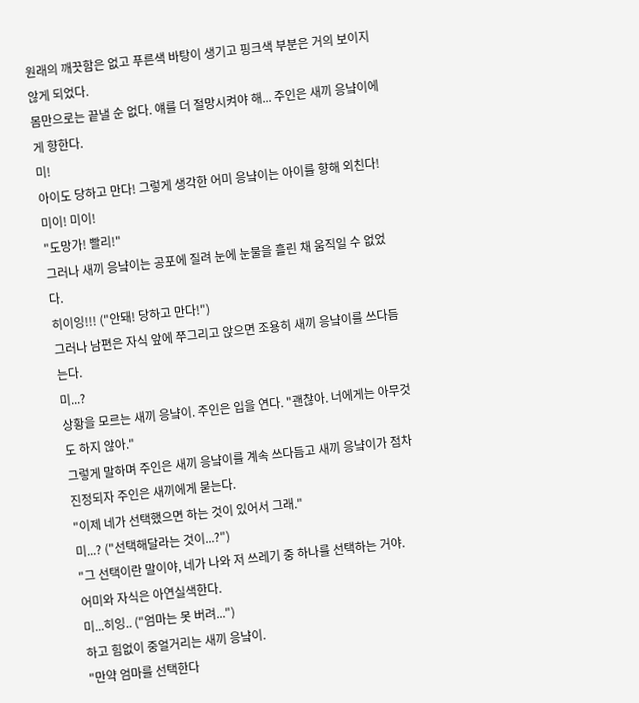원래의 깨끗함은 없고 푸른색 바탕이 생기고 핑크색 부분은 거의 보이지 않게 되었다.
몸만으로는 끝낼 순 없다. 얘를 더 절망시켜야 해... 주인은 새끼 응냨이에게 향한다.
미!
아이도 당하고 만다! 그렇게 생각한 어미 응냨이는 아이를 향해 외친다!
미이! 미이!
"도망가! 빨리!"
그러나 새끼 응냨이는 공포에 질려 눈에 눈물을 흘린 채 움직일 수 없었다.
히이잉!!! ("안돼! 당하고 만다!")
그러나 남편은 자식 앞에 쭈그리고 앉으면 조용히 새끼 응냨이를 쓰다듬는다.
미...?
상황을 모르는 새끼 응냨이. 주인은 입을 연다. "괜찮아. 너에게는 아무것도 하지 않아."
그렇게 말하며 주인은 새끼 응냨이를 계속 쓰다듬고 새끼 응냨이가 점차 진정되자 주인은 새끼에게 묻는다.
"이제 네가 선택했으면 하는 것이 있어서 그래."
미...? ("선택해달라는 것이...?")
"그 선택이란 말이야, 네가 나와 저 쓰레기 중 하나를 선택하는 거야.
어미와 자식은 아연실색한다.
미...히잉.. ("엄마는 못 버려...")
하고 힘없이 중얼거리는 새끼 응냨이.
"만약 엄마를 선택한다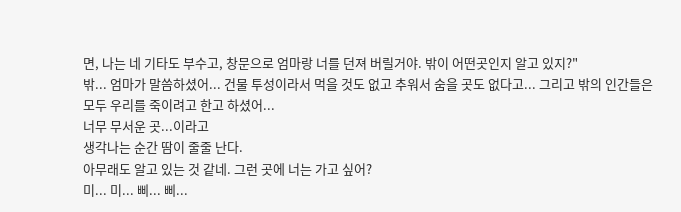면, 나는 네 기타도 부수고, 창문으로 엄마랑 너를 던져 버릴거야. 밖이 어떤곳인지 알고 있지?"
밖... 엄마가 말씀하셨어... 건물 투성이라서 먹을 것도 없고 추워서 숨을 곳도 없다고... 그리고 밖의 인간들은 모두 우리를 죽이려고 한고 하셨어...
너무 무서운 곳...이라고
생각나는 순간 땀이 줄줄 난다.
아무래도 알고 있는 것 같네. 그런 곳에 너는 가고 싶어?
미... 미... 삐... 삐...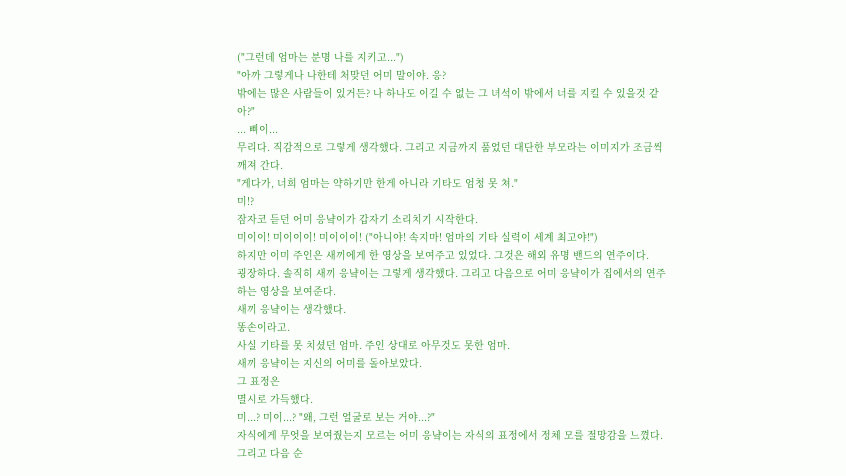("그런데 엄마는 분명 나를 지키고...")
"아까 그렇게나 나한테 처맞던 어미 말이야. 응?
밖에는 많은 사람들이 있거든? 나 하나도 이길 수 없는 그 녀석이 밖에서 너를 지킬 수 있을것 같아?"
... 삐이...
무리다. 직감적으로 그렇게 생각했다. 그리고 지금까지 품었던 대단한 부모라는 이미지가 조금씩 깨져 간다.
"게다가, 너희 엄마는 약하기만 한게 아니라 기타도 엄청 못 쳐."
미!?
잠자코 듣던 어미 응냨이가 갑자기 소리치기 시작한다.
미이이! 미이이이! 미이이이! ("아니야! 속지마! 엄마의 기타 실력이 세계 최고야!")
하지만 이미 주인은 새끼에게 한 영상을 보여주고 있었다. 그것은 해외 유명 밴드의 연주이다.
굉장하다. 솔직히 새끼 응냨이는 그렇게 생각했다. 그리고 다음으로 어미 응냨이가 집에서의 연주하는 영상을 보여준다.
새끼 응냨이는 생각했다.
똥손이라고.
사실 기타를 못 치셨던 엄마. 주인 상대로 아무것도 못한 엄마.
새끼 응냨이는 지신의 어미를 돌아보았다.
그 표정은
멸시로 가득했다.
미...? 미이...? "왜, 그런 얼굴로 보는 거야...?"
자식에게 무엇을 보여줬는지 모르는 어미 응냨이는 자식의 표정에서 정체 모를 절망감을 느꼈다.
그리고 다음 순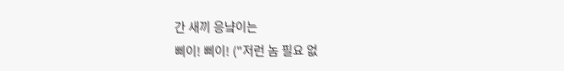간 새끼 응냨이는
삐이! 삐이! ("저런 놈 필요 없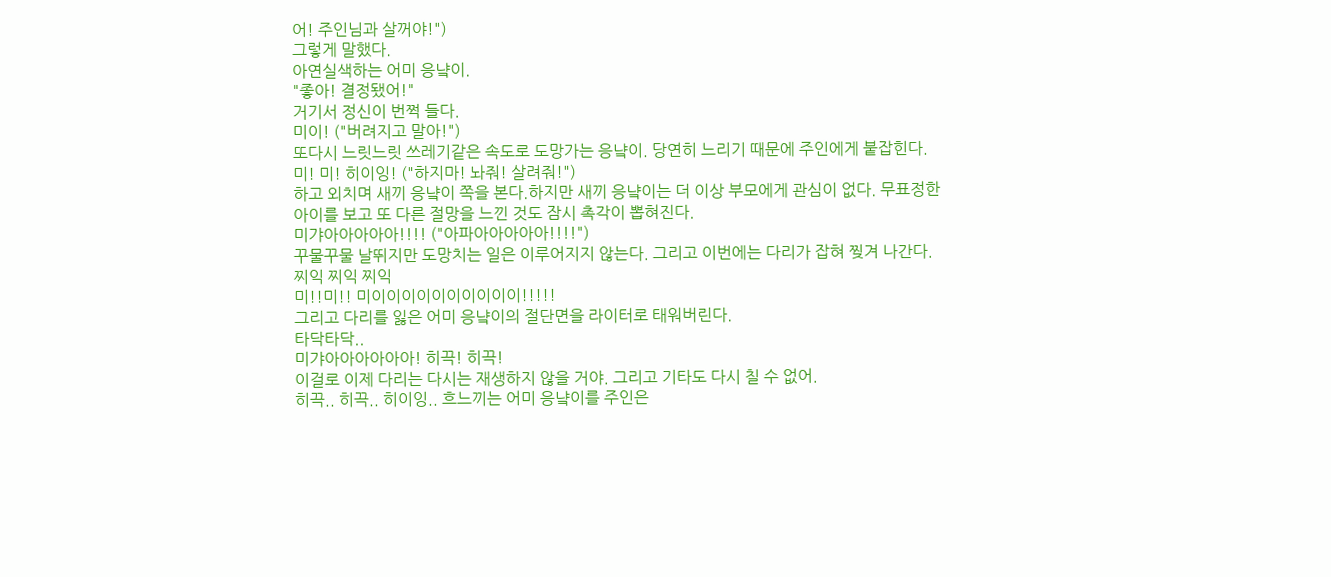어! 주인님과 살꺼야!")
그렇게 말했다.
아연실색하는 어미 응냨이.
"좋아! 결정됐어!"
거기서 정신이 번쩍 들다.
미이! ("버려지고 말아!")
또다시 느릿느릿 쓰레기같은 속도로 도망가는 응냨이. 당연히 느리기 때문에 주인에게 붙잡힌다.
미! 미! 히이잉! ("하지마! 놔줘! 살려줘!")
하고 외치며 새끼 응냨이 쪽을 본다.하지만 새끼 응냨이는 더 이상 부모에게 관심이 없다. 무표정한 아이를 보고 또 다른 절망을 느낀 것도 잠시 촉각이 뽑혀진다.
미갸아아아아아!!!! ("아파아아아아아!!!!")
꾸물꾸물 날뛰지만 도망치는 일은 이루어지지 않는다. 그리고 이번에는 다리가 잡혀 찢겨 나간다.
찌익 찌익 찌익
미!!미!! 미이이이이이이이이이이!!!!!
그리고 다리를 잃은 어미 응냨이의 절단면을 라이터로 태워버린다.
타닥타닥..
미갸아아아아아아! 히끅! 히끅!
이걸로 이제 다리는 다시는 재생하지 않을 거야. 그리고 기타도 다시 칠 수 없어.
히끅.. 히끅.. 히이잉.. 흐느끼는 어미 응냨이를 주인은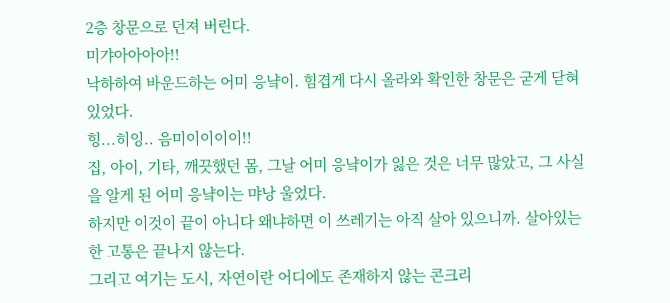2층 창문으로 던져 버린다.
미갸아아아아!!
낙하하여 바운드하는 어미 응냨이. 힘겹게 다시 올라와 확인한 창문은 굳게 닫혀 있었다.
힝...히잉.. 음미이이이이!!
집, 아이, 기타, 깨끗했던 몸, 그날 어미 응냨이가 잃은 것은 너무 많았고, 그 사실을 알게 된 어미 응냨이는 먀낭 울었다.
하지만 이것이 끝이 아니다 왜냐하면 이 쓰레기는 아직 살아 있으니까. 살아있는 한 고통은 끝나지 않는다.
그리고 여기는 도시, 자연이란 어디에도 존재하지 않는 콘크리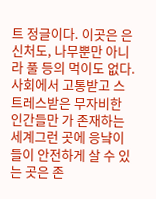트 정글이다. 이곳은 은신처도, 나무뿐만 아니라 풀 등의 먹이도 없다.
사회에서 고통받고 스트레스받은 무자비한 인간들만 가 존재하는 세계그런 곳에 응냨이들이 안전하게 살 수 있는 곳은 존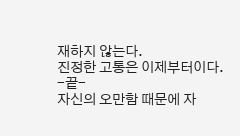재하지 않는다.
진정한 고통은 이제부터이다.
-끝-
자신의 오만함 때문에 자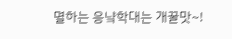멸하는 응냨학대는 개꿀맛~!